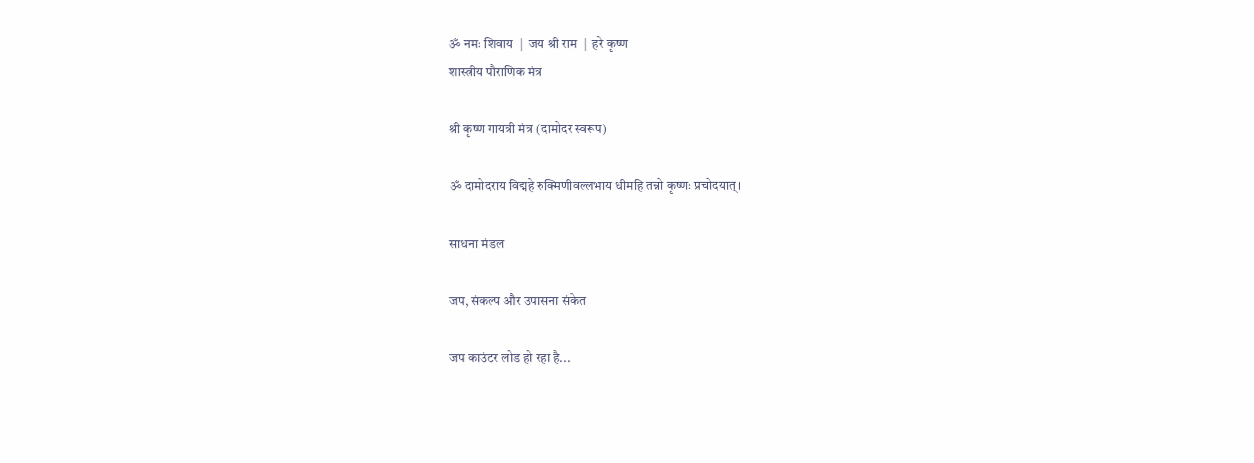ॐ नमः शिवाय  |  जय श्री राम  |  हरे कृष्ण
शास्त्रीय पौराणिक मंत्र

श्री कृष्ण गायत्री मंत्र (दामोदर स्वरूप)

ॐ दामोदराय विद्महे रुक्मिणीवल्लभाय धीमहि तन्नो कृष्णः प्रचोदयात्।

साधना मंडल

जप, संकल्प और उपासना संकेत

जप काउंटर लोड हो रहा है...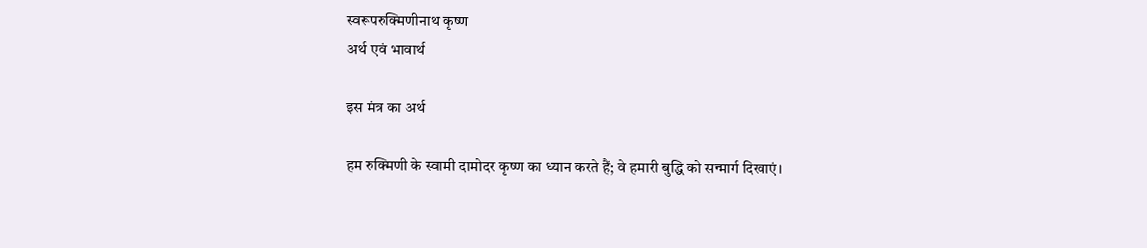स्वरूपरुक्मिणीनाथ कृष्ण
अर्थ एवं भावार्थ

इस मंत्र का अर्थ

हम रुक्मिणी के स्वामी दामोदर कृष्ण का ध्यान करते हैं; वे हमारी बुद्धि को सन्मार्ग दिखाएं।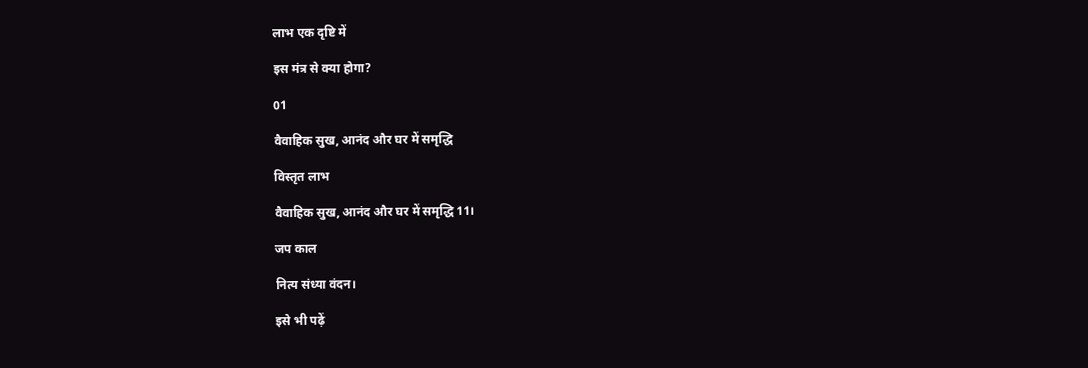लाभ एक दृष्टि में

इस मंत्र से क्या होगा?

01

वैवाहिक सुख, आनंद और घर में समृद्धि

विस्तृत लाभ

वैवाहिक सुख, आनंद और घर में समृद्धि 11।

जप काल

नित्य संध्या वंदन।

इसे भी पढ़ें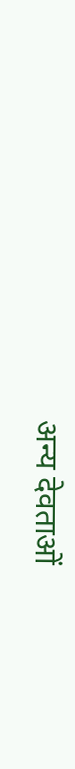अन्य देवताओं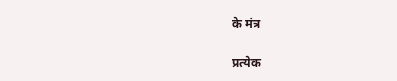के मंत्र

प्रत्येक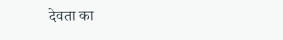देवता का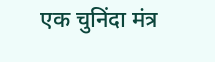एक चुनिंदा मंत्र